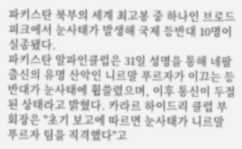파키스탄 북부의 세계 최고봉 중 하나인 브로드피크에서 눈사태가 발생해 국제 등반대 10명이 실종됐다.
파키스탄 알파인클럽은 31일 성명을 통해 네팔 출신의 유명 산악인 니르말 푸르자가 이끄는 등반대가 눈사태에 휩쓸렸으며, 이후 통신이 두절된 상태라고 밝혔다. 카라르 하이드리 클럽 부회장은 "초기 보고에 따르면 눈사태가 니르말 푸르자 팀을 직격했다"고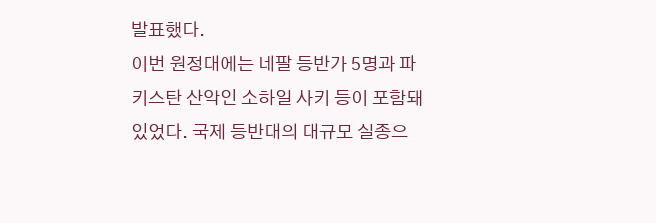발표했다.
이번 원정대에는 네팔 등반가 5명과 파키스탄 산악인 소하일 사키 등이 포함돼 있었다. 국제 등반대의 대규모 실종으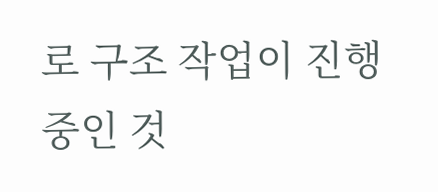로 구조 작업이 진행 중인 것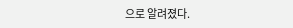으로 알려졌다.